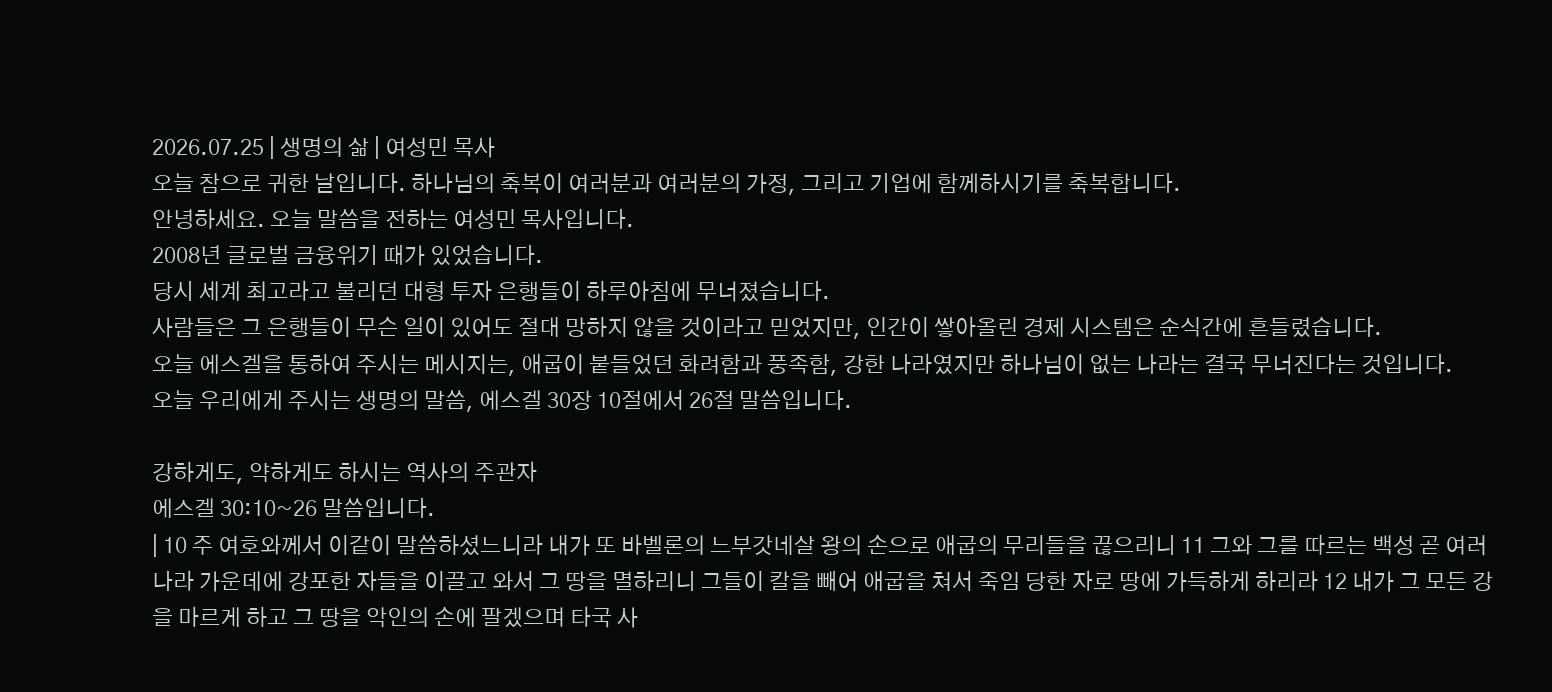2026.07.25 | 생명의 삶 | 여성민 목사
오늘 참으로 귀한 날입니다. 하나님의 축복이 여러분과 여러분의 가정, 그리고 기업에 함께하시기를 축복합니다.
안녕하세요. 오늘 말씀을 전하는 여성민 목사입니다.
2008년 글로벌 금융위기 때가 있었습니다.
당시 세계 최고라고 불리던 대형 투자 은행들이 하루아침에 무너졌습니다.
사람들은 그 은행들이 무슨 일이 있어도 절대 망하지 않을 것이라고 믿었지만, 인간이 쌓아올린 경제 시스템은 순식간에 흔들렸습니다.
오늘 에스겔을 통하여 주시는 메시지는, 애굽이 붙들었던 화려함과 풍족함, 강한 나라였지만 하나님이 없는 나라는 결국 무너진다는 것입니다.
오늘 우리에게 주시는 생명의 말씀, 에스겔 30장 10절에서 26절 말씀입니다.

강하게도, 약하게도 하시는 역사의 주관자
에스겔 30:10~26 말씀입니다.
| 10 주 여호와께서 이같이 말씀하셨느니라 내가 또 바벨론의 느부갓네살 왕의 손으로 애굽의 무리들을 끊으리니 11 그와 그를 따르는 백성 곧 여러 나라 가운데에 강포한 자들을 이끌고 와서 그 땅을 멸하리니 그들이 칼을 빼어 애굽을 쳐서 죽임 당한 자로 땅에 가득하게 하리라 12 내가 그 모든 강을 마르게 하고 그 땅을 악인의 손에 팔겠으며 타국 사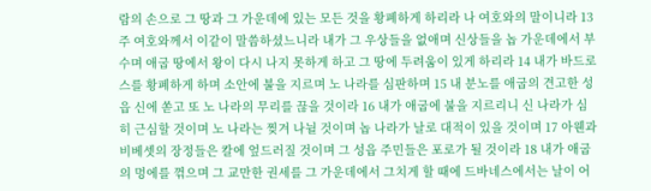람의 손으로 그 땅과 그 가운데에 있는 모든 것을 황폐하게 하리라 나 여호와의 말이니라 13 주 여호와께서 이같이 말씀하셨느니라 내가 그 우상들을 없애며 신상들을 놉 가운데에서 부수며 애굽 땅에서 왕이 다시 나지 못하게 하고 그 땅에 두려움이 있게 하리라 14 내가 바드로스를 황폐하게 하며 소안에 불을 지르며 노 나라를 심판하며 15 내 분노를 애굽의 견고한 성읍 신에 쏟고 또 노 나라의 무리를 끊을 것이라 16 내가 애굽에 불을 지르리니 신 나라가 심히 근심할 것이며 노 나라는 찢겨 나뉠 것이며 놉 나라가 날로 대적이 있을 것이며 17 아웬과 비베셋의 장정들은 칼에 엎드러질 것이며 그 성읍 주민들은 포로가 될 것이라 18 내가 애굽의 멍에를 꺾으며 그 교만한 권세를 그 가운데에서 그치게 할 때에 드바네스에서는 날이 어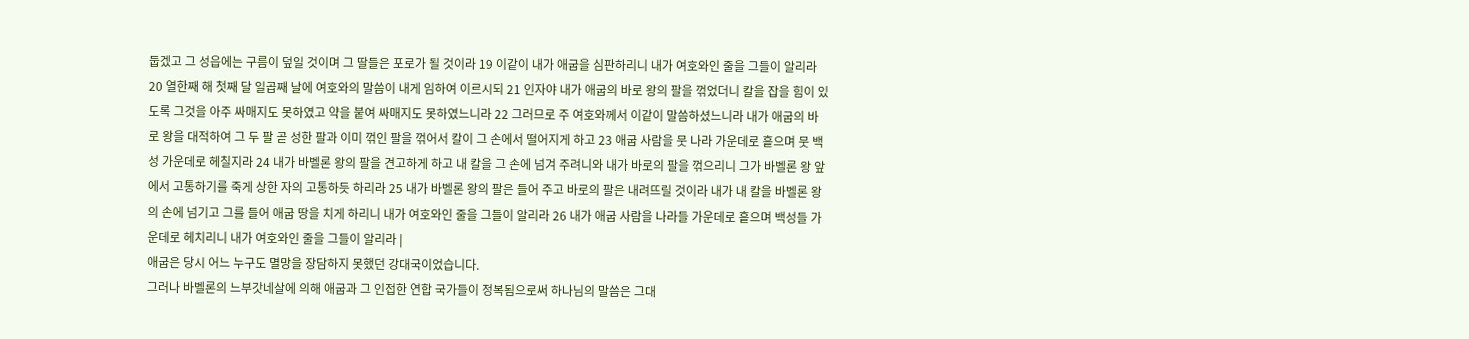둡겠고 그 성읍에는 구름이 덮일 것이며 그 딸들은 포로가 될 것이라 19 이같이 내가 애굽을 심판하리니 내가 여호와인 줄을 그들이 알리라 20 열한째 해 첫째 달 일곱째 날에 여호와의 말씀이 내게 임하여 이르시되 21 인자야 내가 애굽의 바로 왕의 팔을 꺾었더니 칼을 잡을 힘이 있도록 그것을 아주 싸매지도 못하였고 약을 붙여 싸매지도 못하였느니라 22 그러므로 주 여호와께서 이같이 말씀하셨느니라 내가 애굽의 바로 왕을 대적하여 그 두 팔 곧 성한 팔과 이미 꺾인 팔을 꺾어서 칼이 그 손에서 떨어지게 하고 23 애굽 사람을 뭇 나라 가운데로 흩으며 뭇 백성 가운데로 헤칠지라 24 내가 바벨론 왕의 팔을 견고하게 하고 내 칼을 그 손에 넘겨 주려니와 내가 바로의 팔을 꺾으리니 그가 바벨론 왕 앞에서 고통하기를 죽게 상한 자의 고통하듯 하리라 25 내가 바벨론 왕의 팔은 들어 주고 바로의 팔은 내려뜨릴 것이라 내가 내 칼을 바벨론 왕의 손에 넘기고 그를 들어 애굽 땅을 치게 하리니 내가 여호와인 줄을 그들이 알리라 26 내가 애굽 사람을 나라들 가운데로 흩으며 백성들 가운데로 헤치리니 내가 여호와인 줄을 그들이 알리라 |
애굽은 당시 어느 누구도 멸망을 장담하지 못했던 강대국이었습니다.
그러나 바벨론의 느부갓네살에 의해 애굽과 그 인접한 연합 국가들이 정복됨으로써 하나님의 말씀은 그대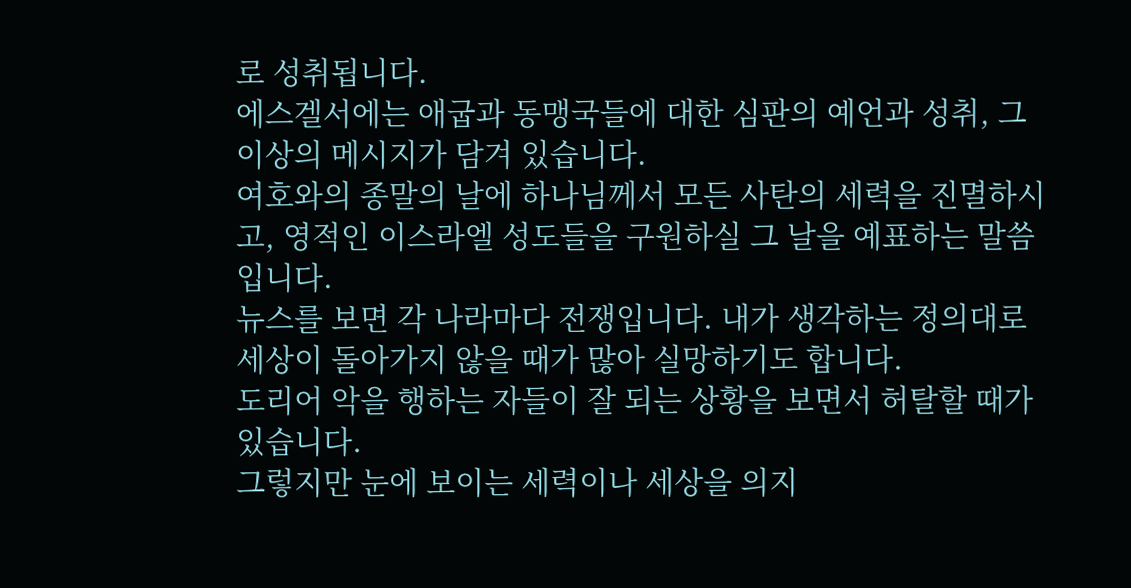로 성취됩니다.
에스겔서에는 애굽과 동맹국들에 대한 심판의 예언과 성취, 그 이상의 메시지가 담겨 있습니다.
여호와의 종말의 날에 하나님께서 모든 사탄의 세력을 진멸하시고, 영적인 이스라엘 성도들을 구원하실 그 날을 예표하는 말씀입니다.
뉴스를 보면 각 나라마다 전쟁입니다. 내가 생각하는 정의대로 세상이 돌아가지 않을 때가 많아 실망하기도 합니다.
도리어 악을 행하는 자들이 잘 되는 상황을 보면서 허탈할 때가 있습니다.
그렇지만 눈에 보이는 세력이나 세상을 의지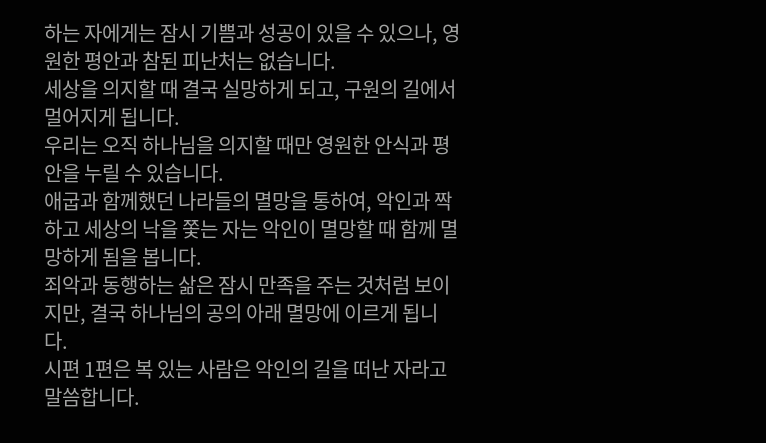하는 자에게는 잠시 기쁨과 성공이 있을 수 있으나, 영원한 평안과 참된 피난처는 없습니다.
세상을 의지할 때 결국 실망하게 되고, 구원의 길에서 멀어지게 됩니다.
우리는 오직 하나님을 의지할 때만 영원한 안식과 평안을 누릴 수 있습니다.
애굽과 함께했던 나라들의 멸망을 통하여, 악인과 짝하고 세상의 낙을 쫓는 자는 악인이 멸망할 때 함께 멸망하게 됨을 봅니다.
죄악과 동행하는 삶은 잠시 만족을 주는 것처럼 보이지만, 결국 하나님의 공의 아래 멸망에 이르게 됩니다.
시편 1편은 복 있는 사람은 악인의 길을 떠난 자라고 말씀합니다.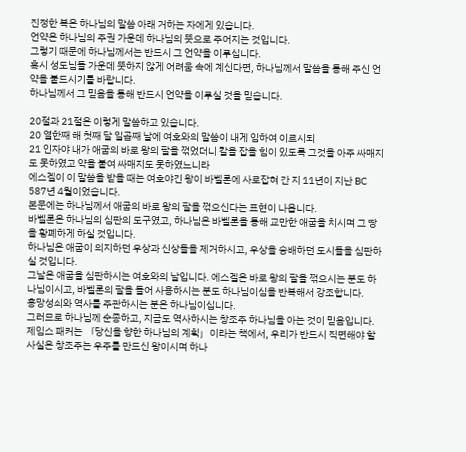진정한 복은 하나님의 말씀 아래 거하는 자에게 있습니다.
언약은 하나님의 주권 가운데 하나님의 뜻으로 주어지는 것입니다.
그렇기 때문에 하나님께서는 반드시 그 언약을 이루십니다.
혹시 성도님들 가운데 뜻하지 않게 어려움 속에 계신다면, 하나님께서 말씀을 통해 주신 언약을 붙드시기를 바랍니다.
하나님께서 그 믿음을 통해 반드시 언약을 이루실 것을 믿습니다.

20절과 21절은 이렇게 말씀하고 있습니다.
20 열한째 해 첫째 달 일곱째 날에 여호와의 말씀이 내게 임하여 이르시되
21 인자야 내가 애굽의 바로 왕의 팔을 꺾었더니 칼을 잡을 힘이 있도록 그것을 아주 싸매지도 못하였고 약을 붙여 싸매지도 못하였느니라
에스겔이 이 말씀을 받을 때는 여호야긴 왕이 바벨론에 사로잡혀 간 지 11년이 지난 BC 587년 4월이었습니다.
본문에는 하나님께서 애굽의 바로 왕의 팔을 꺾으신다는 표현이 나옵니다.
바벨론은 하나님의 심판의 도구였고, 하나님은 바벨론을 통해 교만한 애굽을 치시며 그 땅을 황폐하게 하실 것입니다.
하나님은 애굽이 의지하던 우상과 신상들을 제거하시고, 우상을 숭배하던 도시들을 심판하실 것입니다.
그날은 애굽을 심판하시는 여호와의 날입니다. 에스겔은 바로 왕의 팔을 꺾으시는 분도 하나님이시고, 바벨론의 팔을 들어 사용하시는 분도 하나님이심을 반복해서 강조합니다.
흥망성쇠와 역사를 주관하시는 분은 하나님이십니다.
그러므로 하나님께 순종하고, 지금도 역사하시는 창조주 하나님을 아는 것이 믿음입니다.
제임스 패커는 「당신을 향한 하나님의 계획」이라는 책에서, 우리가 반드시 직면해야 할 사실은 창조주는 우주를 만드신 왕이시며 하나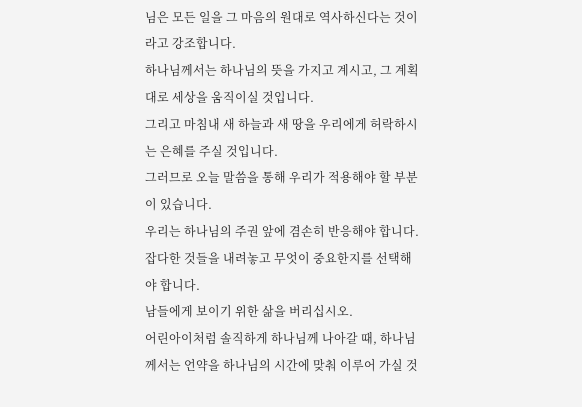님은 모든 일을 그 마음의 원대로 역사하신다는 것이라고 강조합니다.
하나님께서는 하나님의 뜻을 가지고 계시고, 그 계획대로 세상을 움직이실 것입니다.
그리고 마침내 새 하늘과 새 땅을 우리에게 허락하시는 은혜를 주실 것입니다.
그러므로 오늘 말씀을 통해 우리가 적용해야 할 부분이 있습니다.
우리는 하나님의 주권 앞에 겸손히 반응해야 합니다.
잡다한 것들을 내려놓고 무엇이 중요한지를 선택해야 합니다.
남들에게 보이기 위한 삶을 버리십시오.
어린아이처럼 솔직하게 하나님께 나아갈 때, 하나님께서는 언약을 하나님의 시간에 맞춰 이루어 가실 것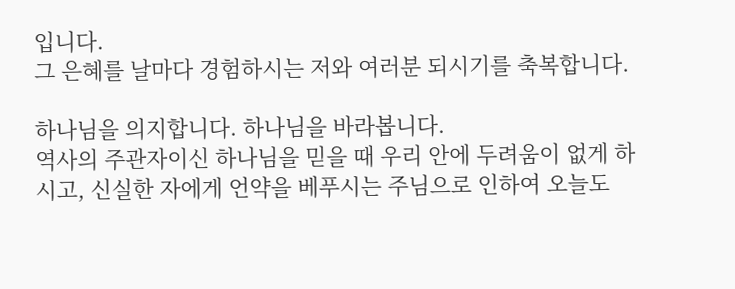입니다.
그 은혜를 날마다 경험하시는 저와 여러분 되시기를 축복합니다.

하나님을 의지합니다. 하나님을 바라봅니다.
역사의 주관자이신 하나님을 믿을 때 우리 안에 두려움이 없게 하시고, 신실한 자에게 언약을 베푸시는 주님으로 인하여 오늘도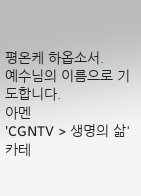평온케 하옵소서.
예수님의 이름으로 기도합니다.
아멘
'CGNTV > 생명의 삶' 카테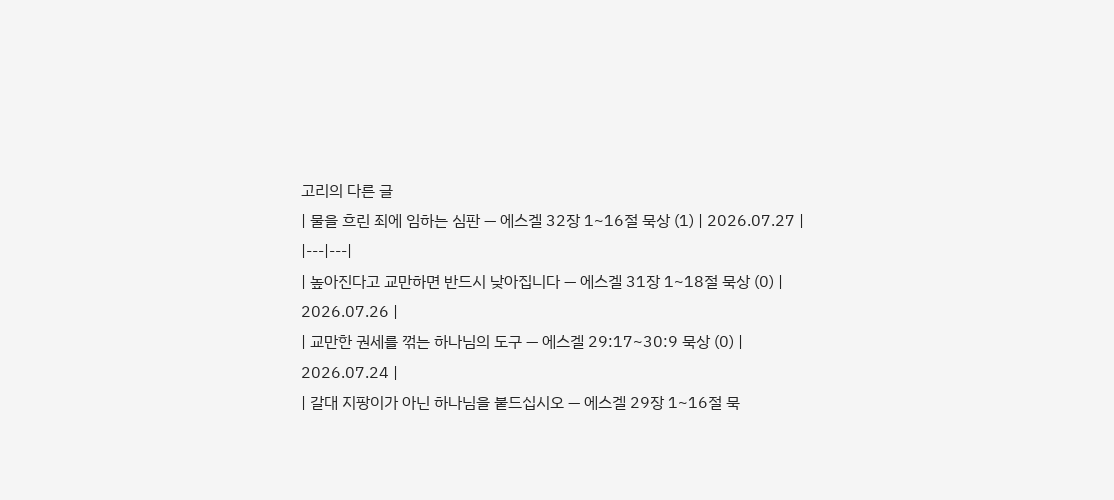고리의 다른 글
| 물을 흐린 죄에 임하는 심판 — 에스겔 32장 1~16절 묵상 (1) | 2026.07.27 |
|---|---|
| 높아진다고 교만하면 반드시 낮아집니다 — 에스겔 31장 1~18절 묵상 (0) | 2026.07.26 |
| 교만한 권세를 꺾는 하나님의 도구 — 에스겔 29:17~30:9 묵상 (0) | 2026.07.24 |
| 갈대 지팡이가 아닌 하나님을 붙드십시오 — 에스겔 29장 1~16절 묵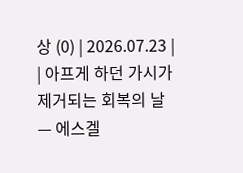상 (0) | 2026.07.23 |
| 아프게 하던 가시가 제거되는 회복의 날 — 에스겔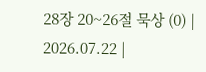28장 20~26절 묵상 (0) | 2026.07.22 |